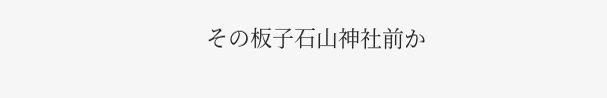その板子石山神社前か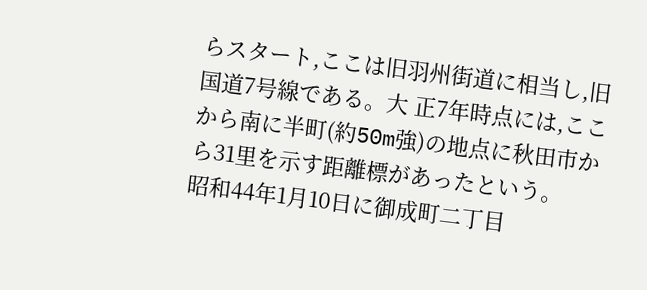らスタート,ここは旧羽州街道に相当し,旧国道7号線である。大 正7年時点には,ここから南に半町(約50m強)の地点に秋田市から31里を示す距離標があったという。
昭和44年1月10日に御成町二丁目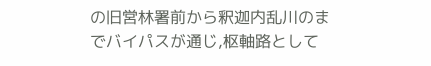の旧営林署前から釈迦内乱川のまでバイパスが通じ,枢軸路として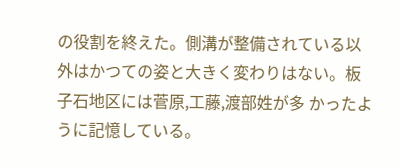の役割を終えた。側溝が整備されている以外はかつての姿と大きく変わりはない。板子石地区には菅原,工藤,渡部姓が多 かったように記憶している。